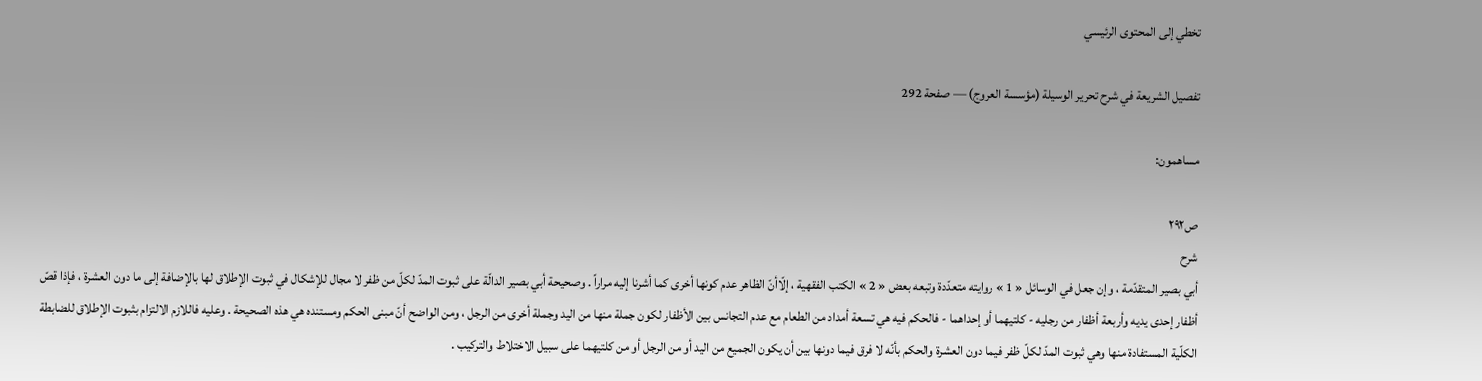تخطي إلى المحتوى الرئيسي

تفصيل الشريعة في شرح تحرير الوسيلة (مؤسسة العروج) — صفحة 292

مساهمون:

ص٢٩٢
شرح
أبي بصير المتقدّمة ، وإن جعل في الوسائل « 1 » روايته متعدّدة وتبعه بعض « 2 » الكتب الفقهية ، إلّاأنّ الظاهر عدم كونها أخرى كما أشرنا إليه مراراً . وصحيحة أبي بصير الدالّة على ثبوت المدّ لكلّ من ظفر لا مجال للإشكال في ثبوت الإطلاق لها بالإضافة إلى ما دون العشرة ، فإذا قصّ أظفار إحدى يديه وأربعة أظفار من رجليه - كلتيهما أو إحداهما - فالحكم فيه هي تسعة أمداد من الطعام مع عدم التجانس بين الأظفار لكون جملة منها من اليد وجملة أخرى من الرجل ، ومن الواضح أنّ مبنى الحكم ومستنده هي هذه الصحيحة . وعليه فاللازم الالتزام بثبوت الإطلاق للضابطة الكلّية المستفادة منها وهي ثبوت المدّ لكلّ ظفر فيما دون العشرة والحكم بأنّه لا فرق فيما دونها بين أن يكون الجميع من اليد أو من الرجل أو من كلتيهما على سبيل الاختلاط والتركيب .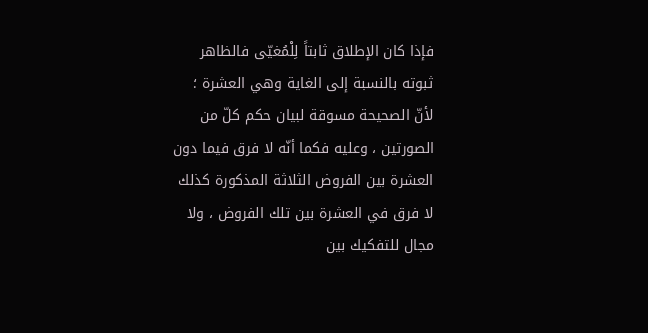فإذا كان الإطلاق ثابتاً لِلْمُغيّى فالظاهر ثبوته بالنسبة إلى الغاية وهي العشرة ؛ لأنّ الصحيحة مسوقة لبيان حكم كلّ من الصورتين ، وعليه فكما أنّه لا فرق فيما دون العشرة بين الفروض الثلاثة المذكورة كذلك لا فرق في العشرة بين تلك الفروض ، ولا مجال للتفكيك بين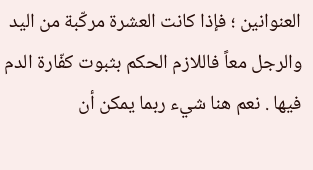العنوانين ؛ فإذا كانت العشرة مركّبة من اليد والرجل معاً فاللازم الحكم بثبوت كفّارة الدم فيها . نعم هنا شيء ربما يمكن أن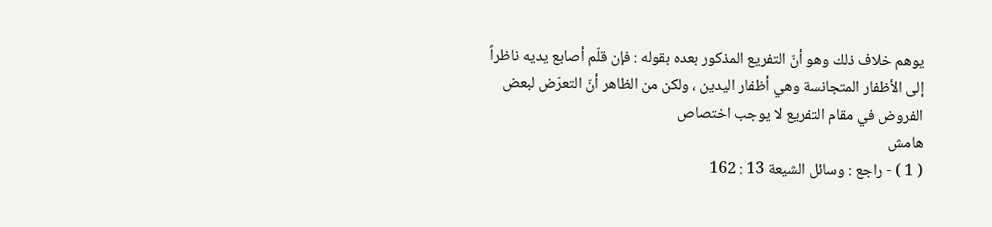يوهم خلاف ذلك وهو أنّ التفريع المذكور بعده بقوله : فإن قلّم أصابع يديه ناظراً إلى الأظفار المتجانسة وهي أظفار اليدين ، ولكن من الظاهر أنّ التعرّض لبعض الفروض في مقام التفريع لا يوجب اختصاص
هامش
( 1 ) - راجع : وسائل الشيعة 13 : 162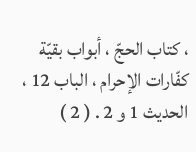، كتاب الحجّ ، أبواب بقيّة كفّارات الإحرام ، الباب 12 ، الحديث 1 و 2 . ( 2 )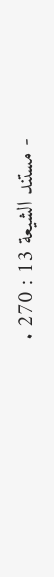- مستند الشيعة 13 : 270 .